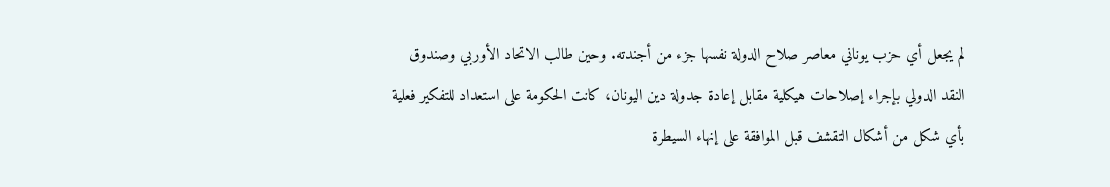لم يجعل أي حزب يوناني معاصر صلاح الدولة نفسها جزء من أجندته. وحين طالب الاتحاد الأوربي وصندوق النقد الدولي بإجراء إصلاحات هيكلية مقابل إعادة جدولة دين اليونان، كانت الحكومة على استعداد للتفكير فعلية بأي شكل من أشكال التقشف قبل الموافقة على إنهاء السيطرة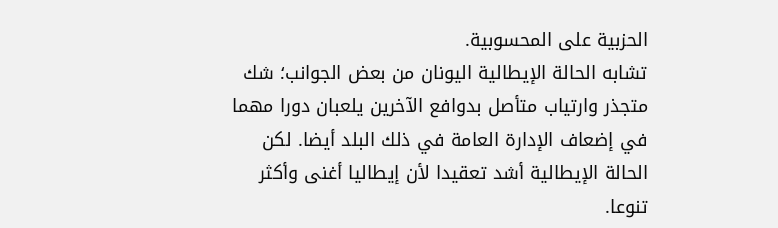الحزبية على المحسوبية.
تشابه الحالة الإيطالية اليونان من بعض الجوانب؛ شك متجذر وارتياب متأصل بدوافع الآخرين يلعبان دورا مهما في إضعاف الإدارة العامة في ذلك البلد أيضا. لكن الحالة الإيطالية أشد تعقيدا لأن إيطاليا أغنى وأكثر تنوعا.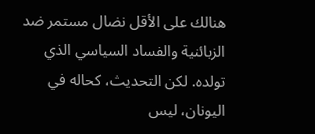هنالك على الأقل نضال مستمر ضد الزبائنية والفساد السياسي الذي تولده. لكن التحديث، كحاله في اليونان، ليس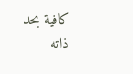كافية بحد ذاته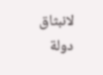لانبثاق دولة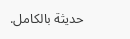حديثة بالكامل.